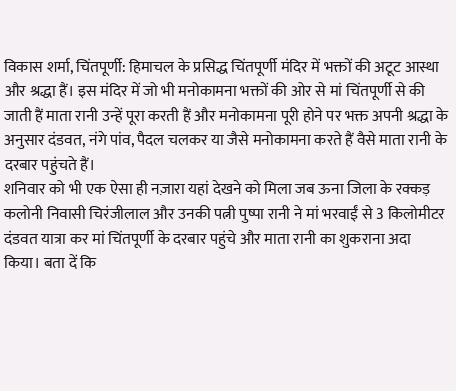विकास शर्मा, चिंतपूर्णी: हिमाचल के प्रसिद्ध चिंतपूर्णी मंदिर में भक्तों की अटूट आस्था और श्रद्धा हैं। इस मंदिर में जो भी मनोकामना भक्तों की ओर से मां चिंतपूर्णी से की जाती हैं माता रानी उन्हें पूरा करती हैं और मनोकामना पूरी होने पर भक्त अपनी श्रद्धा के अनुसार दंडवत, नंगे पांव, पैदल चलकर या जैसे मनोकामना करते हैं वैसे माता रानी के दरबार पहुंचते हैं।
शनिवार को भी एक ऐसा ही नज़ारा यहां देखने को मिला जब ऊना जिला के रक्कड़ कलोनी निवासी चिरंजीलाल और उनकी पत्नी पुष्पा रानी ने मां भरवाईं से 3 किलोमीटर दंडवत यात्रा कर मां चिंतपूर्णी के दरबार पहुंचे और माता रानी का शुकराना अदा किया। बता दें कि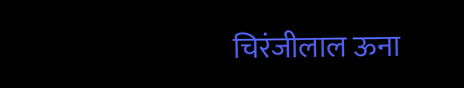चिरंजीलाल ऊना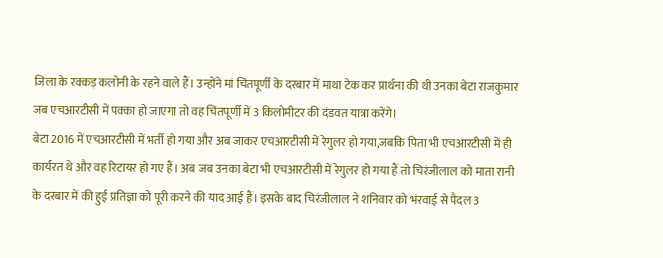जिला के रक्कड़ कलोनी के रहने वाले हैं। उन्होंने मां चिंतपूर्णी के दरबार में माथा टेक कर प्रार्थना की थी उनका बेटा राजकुमार जब एचआरटीसी में पक्का हो जाएगा तो वह चिंतपूर्णी में 3 किलोमीटर की दंडवत यात्रा करेंगे।
बेटा 2016 में एचआरटीसी में भर्ती हो गया और अब जाकर एचआरटीसी में रेगुलर हो गया,जबकि पिता भी एचआरटीसी में ही कार्यरत थे और वह रिटायर हो गए हैं। अब जब उनका बेटा भी एचआरटीसी में रेगुलर हो गया हैं तो चिरंजीलाल को माता रानी के दरबार में की हुई प्रतिज्ञा को पूरी करने की याद आई हैं। इसके बाद चिरंजीलाल ने शनिवार को भंरवाई से पैदल 3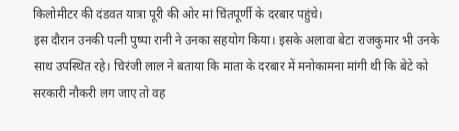किलोमीटर की दंडवत यात्रा पूरी की ओर मां चिंतपूर्णी के दरबार पहुंचे।
इस दौरान उनकी पत्नी पुष्पा रानी ने उनका सहयोग किया। इसके अलावा बेटा राजकुमार भी उनके साथ उपस्थित रहे। चिरंजी लाल ने बताया कि माता के दरबार में मनोकामना मांगी थी कि बेटे को सरकारी नौकरी लग जाए तो वह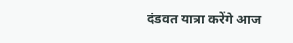दंडवत यात्रा करेंगे आज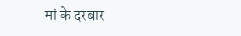मां के दरबार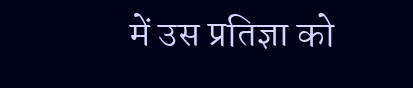में उस प्रतिज्ञा को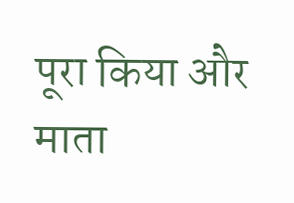पूरा किया और माता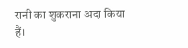रानी का शुकराना अदा किया हैं।